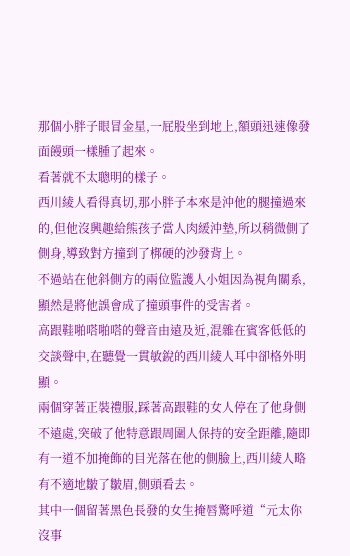那個小胖子眼冒金星,一屁股坐到地上,額頭迅速像發面饅頭一樣腫了起來。
看著就不太聰明的樣子。
西川綾人看得真切,那小胖子本來是沖他的腿撞過來的,但他沒興趣給熊孩子當人肉緩沖墊,所以稍微側了側身,導致對方撞到了梆硬的沙發背上。
不過站在他斜側方的兩位監護人小姐因為視角關系,顯然是將他誤會成了撞頭事件的受害者。
高跟鞋啪嗒啪嗒的聲音由遠及近,混雜在賓客低低的交談聲中,在聽覺一貫敏銳的西川綾人耳中卻格外明顯。
兩個穿著正裝禮服,踩著高跟鞋的女人停在了他身側不遠處,突破了他特意跟周圍人保持的安全距離,隨即有一道不加掩飾的目光落在他的側臉上,西川綾人略有不適地皺了皺眉,側頭看去。
其中一個留著黑色長發的女生掩唇驚呼道“元太你沒事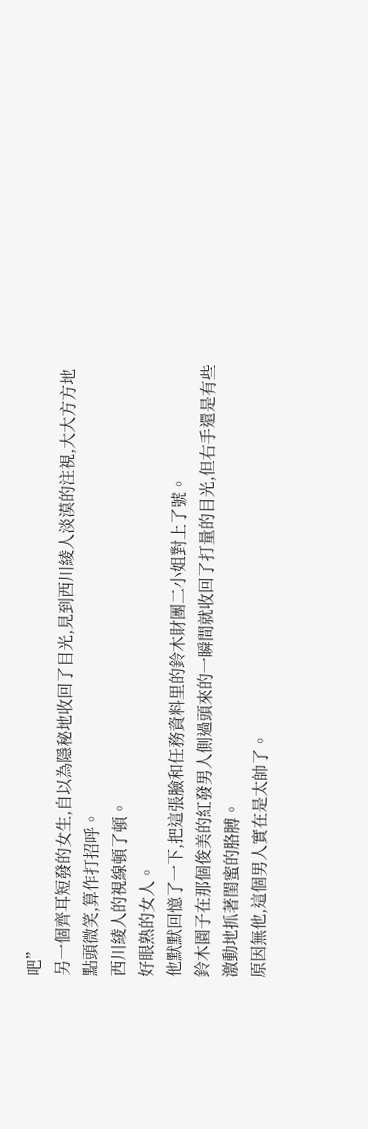吧”
另一個齊耳短發的女生,自以為隱秘地收回了目光,見到西川綾人淡漠的注視,大大方方地點頭微笑,算作打招呼。
西川綾人的視線頓了頓。
好眼熟的女人。
他默默回憶了一下,把這張臉和任務資料里的鈴木財團二小姐對上了號。
鈴木園子在那個俊美的紅發男人側過頭來的一瞬間就收回了打量的目光,但右手還是有些激動地抓著閨蜜的胳膊。
原因無他,這個男人實在是太帥了。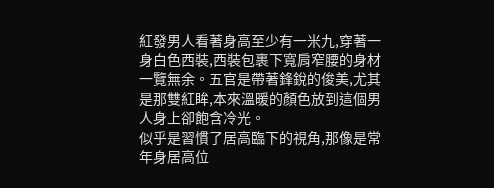紅發男人看著身高至少有一米九,穿著一身白色西裝,西裝包裹下寬肩窄腰的身材一覽無余。五官是帶著鋒銳的俊美,尤其是那雙紅眸,本來溫暖的顏色放到這個男人身上卻飽含冷光。
似乎是習慣了居高臨下的視角,那像是常年身居高位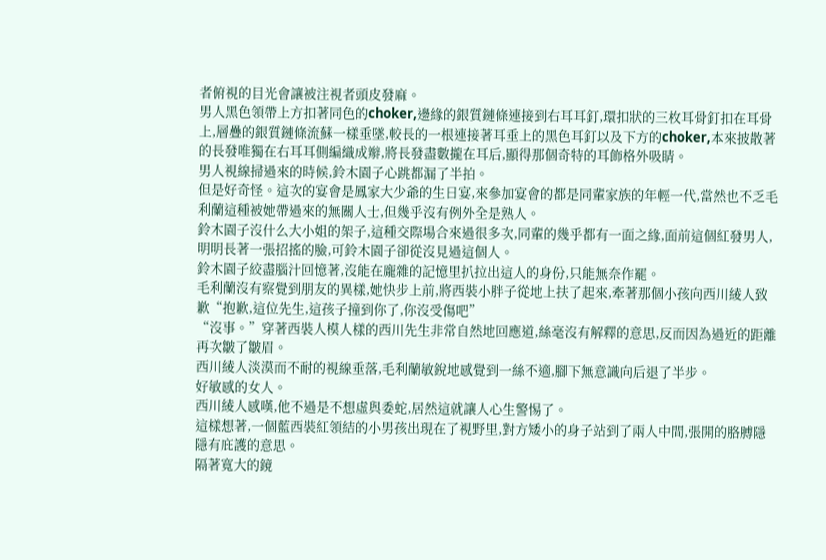者俯視的目光會讓被注視者頭皮發麻。
男人黑色領帶上方扣著同色的choker,邊緣的銀質鏈條連接到右耳耳釘,環扣狀的三枚耳骨釘扣在耳骨上,層疊的銀質鏈條流蘇一樣垂墜,較長的一根連接著耳垂上的黑色耳釘以及下方的choker,本來披散著的長發唯獨在右耳耳側編織成辮,將長發盡數攏在耳后,顯得那個奇特的耳飾格外吸睛。
男人視線掃過來的時候,鈴木園子心跳都漏了半拍。
但是好奇怪。這次的宴會是鳳家大少爺的生日宴,來參加宴會的都是同輩家族的年輕一代,當然也不乏毛利蘭這種被她帶過來的無關人士,但幾乎沒有例外全是熟人。
鈴木園子沒什么大小姐的架子,這種交際場合來過很多次,同輩的幾乎都有一面之緣,面前這個紅發男人,明明長著一張招搖的臉,可鈴木園子卻從沒見過這個人。
鈴木園子絞盡腦汁回憶著,沒能在龐雜的記憶里扒拉出這人的身份,只能無奈作罷。
毛利蘭沒有察覺到朋友的異樣,她快步上前,將西裝小胖子從地上扶了起來,牽著那個小孩向西川綾人致歉“抱歉,這位先生,這孩子撞到你了,你沒受傷吧”
“沒事。”穿著西裝人模人樣的西川先生非常自然地回應道,絲毫沒有解釋的意思,反而因為過近的距離再次皺了皺眉。
西川綾人淡漠而不耐的視線垂落,毛利蘭敏銳地感覺到一絲不適,腳下無意識向后退了半步。
好敏感的女人。
西川綾人感嘆,他不過是不想虛與委蛇,居然這就讓人心生警惕了。
這樣想著,一個藍西裝紅領結的小男孩出現在了視野里,對方矮小的身子站到了兩人中間,張開的胳膊隱隱有庇護的意思。
隔著寬大的鏡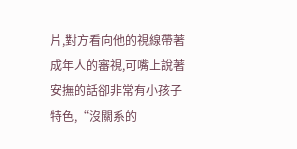片,對方看向他的視線帶著成年人的審視,可嘴上說著安撫的話卻非常有小孩子特色,“沒關系的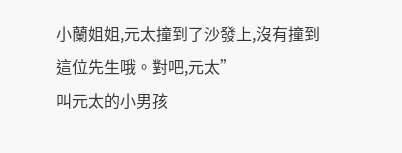小蘭姐姐,元太撞到了沙發上,沒有撞到這位先生哦。對吧,元太”
叫元太的小男孩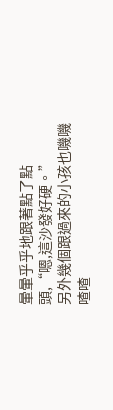暈暈乎乎地跟著點了點頭,“嗯,這沙發好硬。”
另外幾個跟過來的小孩也嘰嘰喳喳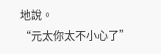地說。
“元太你太不小心了”